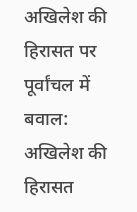अखिलेश की हिरासत पर पूर्वांचल में बवाल: अखिलेश की हिरासत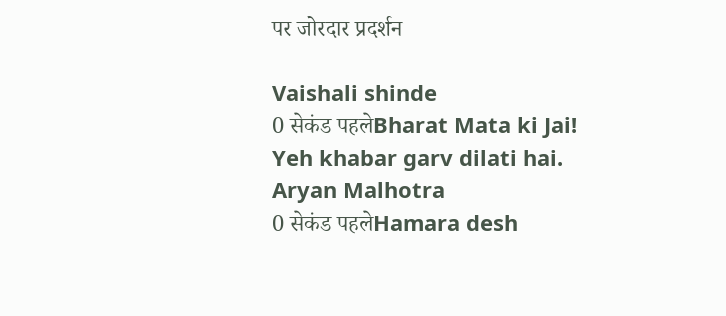पर जोरदार प्रदर्शन

Vaishali shinde
0 सेकंड पहलेBharat Mata ki Jai! Yeh khabar garv dilati hai.
Aryan Malhotra
0 सेकंड पहलेHamara desh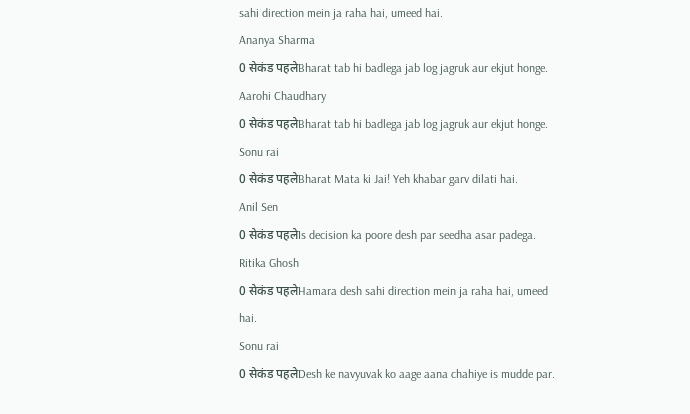sahi direction mein ja raha hai, umeed hai.
Ananya Sharma
0 सेकंड पहलेBharat tab hi badlega jab log jagruk aur ekjut honge.
Aarohi Chaudhary
0 सेकंड पहलेBharat tab hi badlega jab log jagruk aur ekjut honge.
Sonu rai
0 सेकंड पहलेBharat Mata ki Jai! Yeh khabar garv dilati hai.
Anil Sen
0 सेकंड पहलेIs decision ka poore desh par seedha asar padega.
Ritika Ghosh
0 सेकंड पहलेHamara desh sahi direction mein ja raha hai, umeed hai.
Sonu rai
0 सेकंड पहलेDesh ke navyuvak ko aage aana chahiye is mudde par.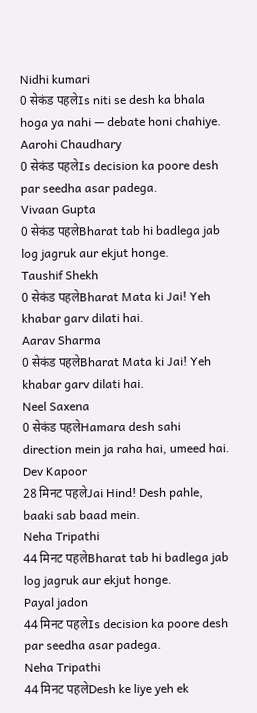Nidhi kumari
0 सेकंड पहलेIs niti se desh ka bhala hoga ya nahi — debate honi chahiye.
Aarohi Chaudhary
0 सेकंड पहलेIs decision ka poore desh par seedha asar padega.
Vivaan Gupta
0 सेकंड पहलेBharat tab hi badlega jab log jagruk aur ekjut honge.
Taushif Shekh
0 सेकंड पहलेBharat Mata ki Jai! Yeh khabar garv dilati hai.
Aarav Sharma
0 सेकंड पहलेBharat Mata ki Jai! Yeh khabar garv dilati hai.
Neel Saxena
0 सेकंड पहलेHamara desh sahi direction mein ja raha hai, umeed hai.
Dev Kapoor
28 मिनट पहलेJai Hind! Desh pahle, baaki sab baad mein.
Neha Tripathi
44 मिनट पहलेBharat tab hi badlega jab log jagruk aur ekjut honge.
Payal jadon
44 मिनट पहलेIs decision ka poore desh par seedha asar padega.
Neha Tripathi
44 मिनट पहलेDesh ke liye yeh ek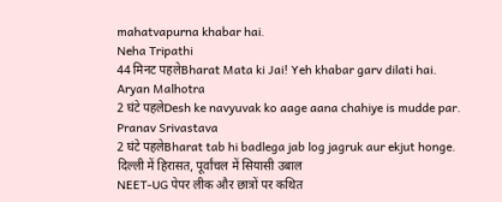mahatvapurna khabar hai.
Neha Tripathi
44 मिनट पहलेBharat Mata ki Jai! Yeh khabar garv dilati hai.
Aryan Malhotra
2 घंटे पहलेDesh ke navyuvak ko aage aana chahiye is mudde par.
Pranav Srivastava
2 घंटे पहलेBharat tab hi badlega jab log jagruk aur ekjut honge.
दिल्ली में हिरासत, पूर्वांचल में सियासी उबाल
NEET-UG पेपर लीक और छात्रों पर कथित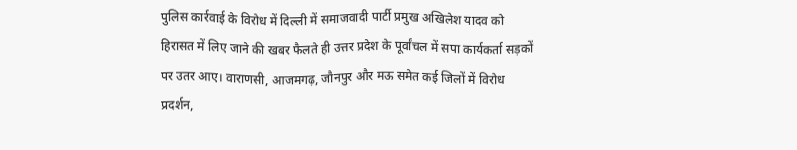पुलिस कार्रवाई के विरोध में दिल्ली में समाजवादी पार्टी प्रमुख अखिलेश यादव को हिरासत में लिए जाने की खबर फैलते ही उत्तर प्रदेश के पूर्वांचल में सपा कार्यकर्ता सड़कों पर उतर आए। वाराणसी, आजमगढ़, जौनपुर और मऊ समेत कई जिलों में विरोध प्रदर्शन,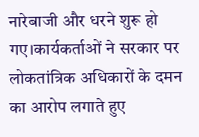नारेबाजी और धरने शुरू हो गए।कार्यकर्ताओं ने सरकार पर लोकतांत्रिक अधिकारों के दमन का आरोप लगाते हुए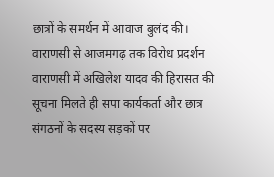छात्रों के समर्थन में आवाज बुलंद की।
वाराणसी से आजमगढ़ तक विरोध प्रदर्शन
वाराणसी में अखिलेश यादव की हिरासत की सूचना मिलते ही सपा कार्यकर्ता और छात्र संगठनों के सदस्य सड़कों पर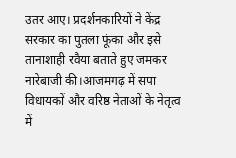उतर आए। प्रदर्शनकारियों ने केंद्र सरकार का पुतला फूंका और इसे तानाशाही रवैया बताते हुए जमकर नारेबाजी की।आजमगढ़ में सपा विधायकों और वरिष्ठ नेताओं के नेतृत्व में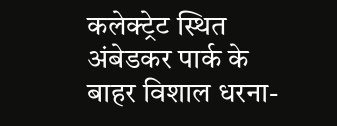कलेक्ट्रेट स्थित अंबेडकर पार्क के बाहर विशाल धरना-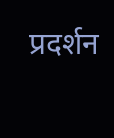प्रदर्शन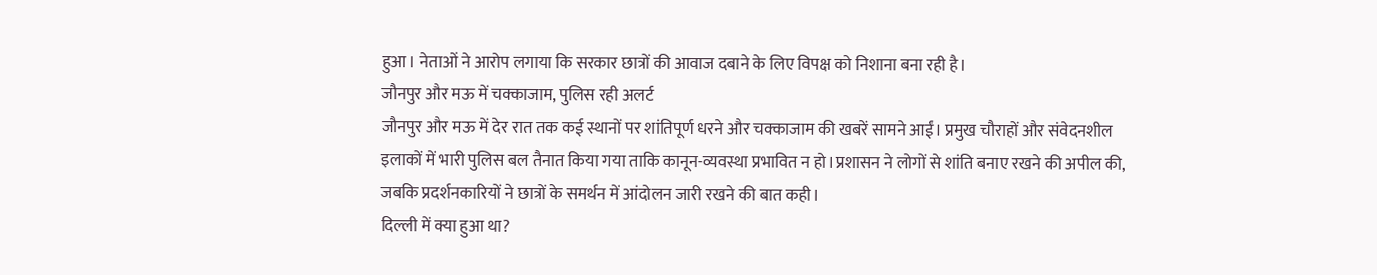हुआ। नेताओं ने आरोप लगाया कि सरकार छात्रों की आवाज दबाने के लिए विपक्ष को निशाना बना रही है।
जौनपुर और मऊ में चक्काजाम, पुलिस रही अलर्ट
जौनपुर और मऊ में देर रात तक कई स्थानों पर शांतिपूर्ण धरने और चक्काजाम की खबरें सामने आईं। प्रमुख चौराहों और संवेदनशील इलाकों में भारी पुलिस बल तैनात किया गया ताकि कानून-व्यवस्था प्रभावित न हो।प्रशासन ने लोगों से शांति बनाए रखने की अपील की, जबकि प्रदर्शनकारियों ने छात्रों के समर्थन में आंदोलन जारी रखने की बात कही।
दिल्ली में क्या हुआ था?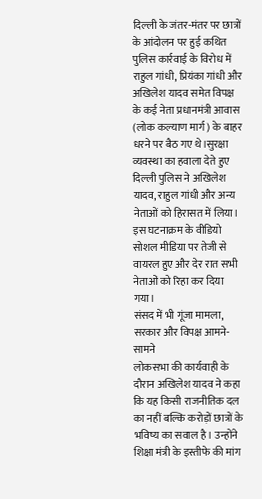दिल्ली के जंतर-मंतर पर छात्रों के आंदोलन पर हुई कथित पुलिस कार्रवाई के विरोध में राहुल गांधी, प्रियंका गांधी और अखिलेश यादव समेत विपक्ष के कई नेता प्रधानमंत्री आवास (लोक कल्याण मार्ग) के बाहर धरने पर बैठ गए थे।सुरक्षा व्यवस्था का हवाला देते हुए दिल्ली पुलिस ने अखिलेश यादव, राहुल गांधी और अन्य नेताओं को हिरासत में लिया। इस घटनाक्रम के वीडियो सोशल मीडिया पर तेजी से वायरल हुए और देर रात सभी नेताओं को रिहा कर दिया गया।
संसद में भी गूंजा मामला, सरकार और विपक्ष आमने-सामने
लोकसभा की कार्यवाही के दौरान अखिलेश यादव ने कहा कि यह किसी राजनीतिक दल का नहीं बल्कि करोड़ों छात्रों के भविष्य का सवाल है। उन्होंने शिक्षा मंत्री के इस्तीफे की मांग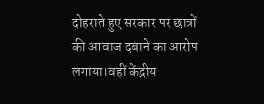दोहराते हुए सरकार पर छात्रों की आवाज दबाने का आरोप लगाया।वहीं केंद्रीय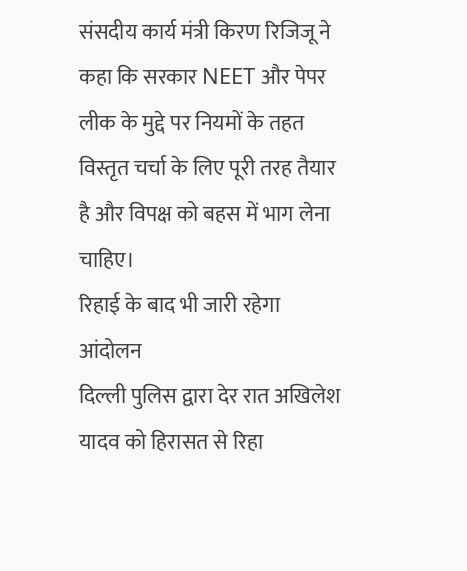संसदीय कार्य मंत्री किरण रिजिजू ने कहा कि सरकार NEET और पेपर लीक के मुद्दे पर नियमों के तहत विस्तृत चर्चा के लिए पूरी तरह तैयार है और विपक्ष को बहस में भाग लेना चाहिए।
रिहाई के बाद भी जारी रहेगा आंदोलन
दिल्ली पुलिस द्वारा देर रात अखिलेश यादव को हिरासत से रिहा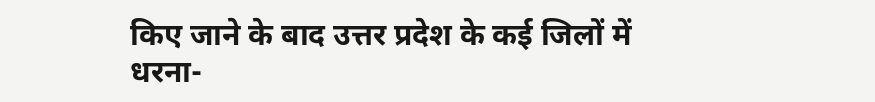किए जाने के बाद उत्तर प्रदेश के कई जिलों में धरना-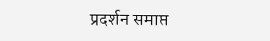प्रदर्शन समाप्त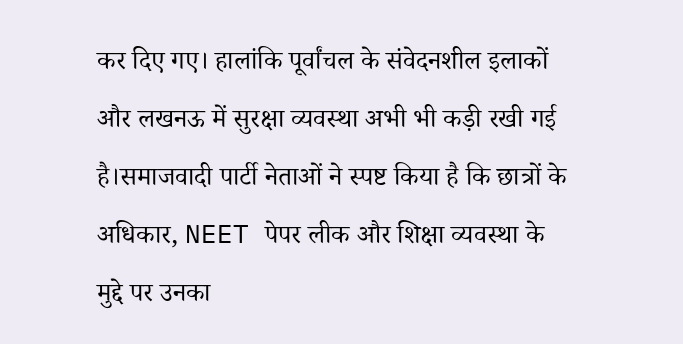कर दिए गए। हालांकि पूर्वांचल के संवेदनशील इलाकों और लखनऊ में सुरक्षा व्यवस्था अभी भी कड़ी रखी गई है।समाजवादी पार्टी नेताओं ने स्पष्ट किया है कि छात्रों के अधिकार, NEET पेपर लीक और शिक्षा व्यवस्था के मुद्दे पर उनका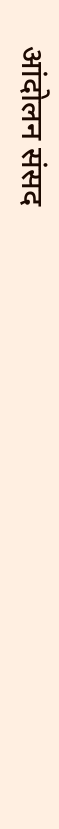आंदोलन संसद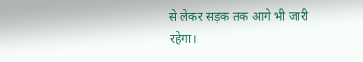से लेकर सड़क तक आगे भी जारी रहेगा।